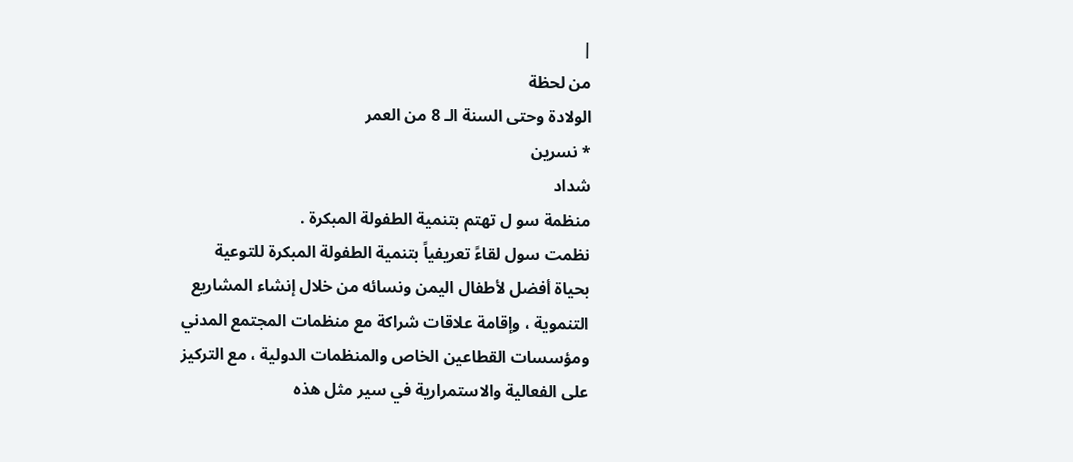|
من لحظة
الولادة وحتى السنة الـ 8 من العمر
* نسرين
شداد
منظمة سو ل تهتم بتنمية الطفولة المبكرة .
نظمت سول لقاءً تعريفياً بتنمية الطفولة المبكرة للتوعية
بحياة أفضل لأطفال اليمن ونسائه من خلال إنشاء المشاريع
التنموية ، وإقامة علاقات شراكة مع منظمات المجتمع المدني
ومؤسسات القطاعين الخاص والمنظمات الدولية ، مع التركيز
على الفعالية والاستمرارية في سير مثل هذه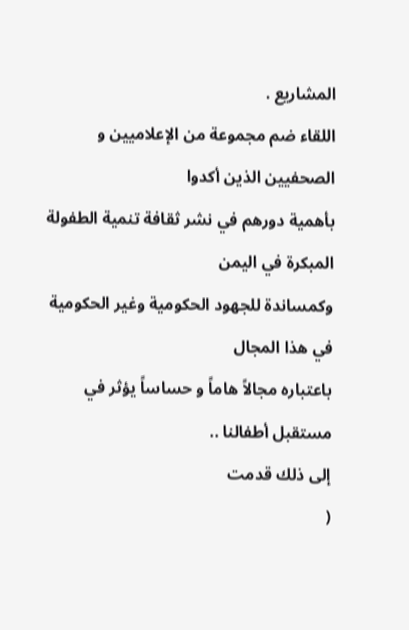المشاريع .
اللقاء ضم مجموعة من الإعلاميين و الصحفيين الذين أكدوا
بأهمية دورهم في نشر ثقافة تنمية الطفولة المبكرة في اليمن
وكمساندة للجهود الحكومية وغير الحكومية في هذا المجال
باعتباره مجالاً هاماً و حساساً يؤثر في مستقبل أطفالنا ..
إلى ذلك قدمت
(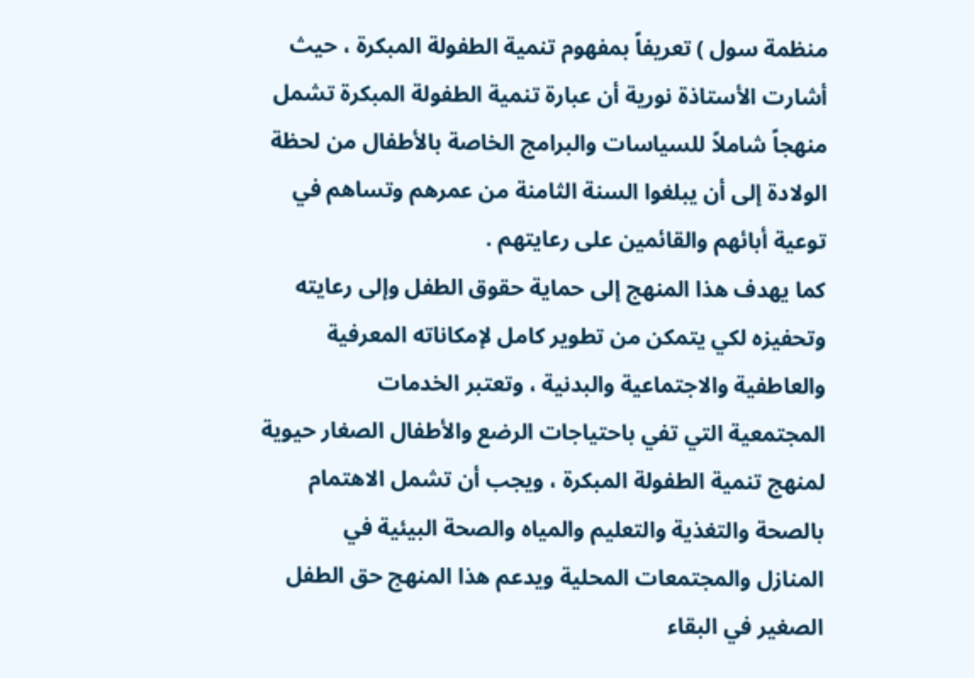منظمة سول ) تعريفاً بمفهوم تنمية الطفولة المبكرة ، حيث
أشارت الأستاذة نورية أن عبارة تنمية الطفولة المبكرة تشمل
منهجاً شاملاً للسياسات والبرامج الخاصة بالأطفال من لحظة
الولادة إلى أن يبلغوا السنة الثامنة من عمرهم وتساهم في
توعية أبائهم والقائمين على رعايتهم .
كما يهدف هذا المنهج إلى حماية حقوق الطفل وإلى رعايته
وتحفيزه لكي يتمكن من تطوير كامل لإمكاناته المعرفية
والعاطفية والاجتماعية والبدنية ، وتعتبر الخدمات
المجتمعية التي تفي باحتياجات الرضع والأطفال الصغار حيوية
لمنهج تنمية الطفولة المبكرة ، ويجب أن تشمل الاهتمام
بالصحة والتغذية والتعليم والمياه والصحة البيئية في
المنازل والمجتمعات المحلية ويدعم هذا المنهج حق الطفل
الصغير في البقاء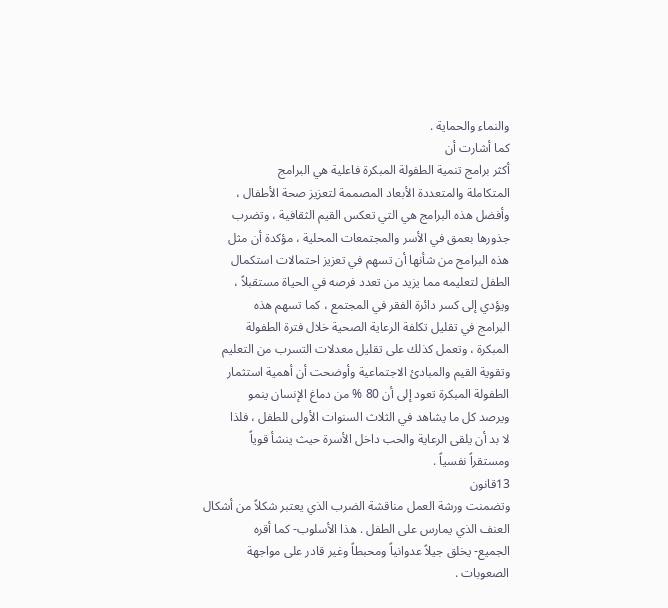والنماء والحماية .
كما أشارت أن
أكثر برامج تنمية الطفولة المبكرة فاعلية هي البرامج
المتكاملة والمتعددة الأبعاد المصممة لتعزيز صحة الأطفال ،
وأفضل هذه البرامج هي التي تعكس القيم الثقافية ، وتضرب
جذورها بعمق في الأسر والمجتمعات المحلية ، مؤكدة أن مثل
هذه البرامج من شأنها أن تسهم في تعزيز احتمالات استكمال
الطفل لتعليمه مما يزيد من تعدد فرصه في الحياة مستقبلاً ،
ويؤدي إلى كسر دائرة الفقر في المجتمع ، كما تسهم هذه
البرامج في تقليل تكلفة الرعاية الصحية خلال فترة الطفولة
المبكرة ، وتعمل كذلك على تقليل معدلات التسرب من التعليم
وتقوية القيم والمبادئ الاجتماعية وأوضحت أن أهمية استثمار
الطفولة المبكرة تعود إلى أن 80 % من دماغ الإنسان ينمو
ويرصد كل ما يشاهد في الثلاث السنوات الأولى للطفل ، فلذا
لا بد أن يلقى الرعاية والحب داخل الأسرة حيث ينشأ قوياً
ومستقراً نفسياً .
13قانون
وتضمنت ورشة العمل مناقشة الضرب الذي يعتبر شكلاً من أشكال
العنف الذي يمارس على الطفل . هذا الأسلوب- كما أقره
الجميع- يخلق جيلاً عدوانياً ومحبطاً وغير قادر على مواجهة
الصعوبات .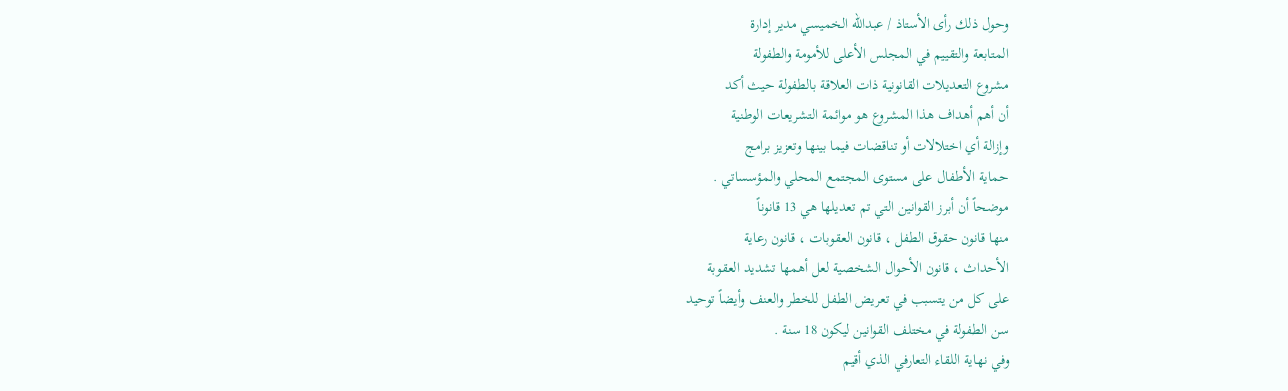وحول ذلك رأى الأستاذ / عبدالله الخميسي مدير إدارة
المتابعة والتقييم في المجلس الأعلى للأمومة والطفولة
مشروع التعديلات القانونية ذات العلاقة بالطفولة حيث أكد
أن أهم أهداف هذا المشروع هو موائمة التشريعات الوطنية
وإزالة أي اختلالات أو تناقضات فيما بينها وتعزيز برامج
حماية الأطفال على مستوى المجتمع المحلي والمؤسساتي .
موضحاً أن أبرز القوانين التي تم تعديلها هي 13 قانوناً
منها قانون حقوق الطفل ، قانون العقوبات ، قانون رعاية
الأحداث ، قانون الأحوال الشخصية لعل أهمها تشديد العقوبة
على كل من يتسبب في تعريض الطفل للخطر والعنف وأيضاً توحيد
سن الطفولة في مختلف القوانين ليكون 18 سنة .
وفي نهاية اللقاء التعارفي الذي أقيم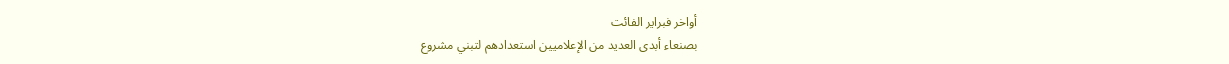أواخر فبراير الفائت
بصنعاء أبدى العديد من الإعلاميين استعدادهم لتبني مشروع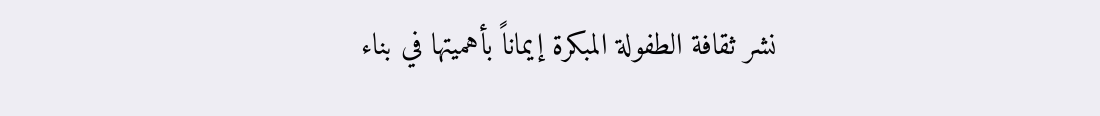نشر ثقافة الطفولة المبكرة إيماناً بأهميتها في بناء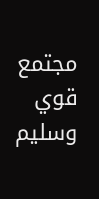مجتمع
قوي وسليم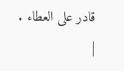قادر على العطاء .
|